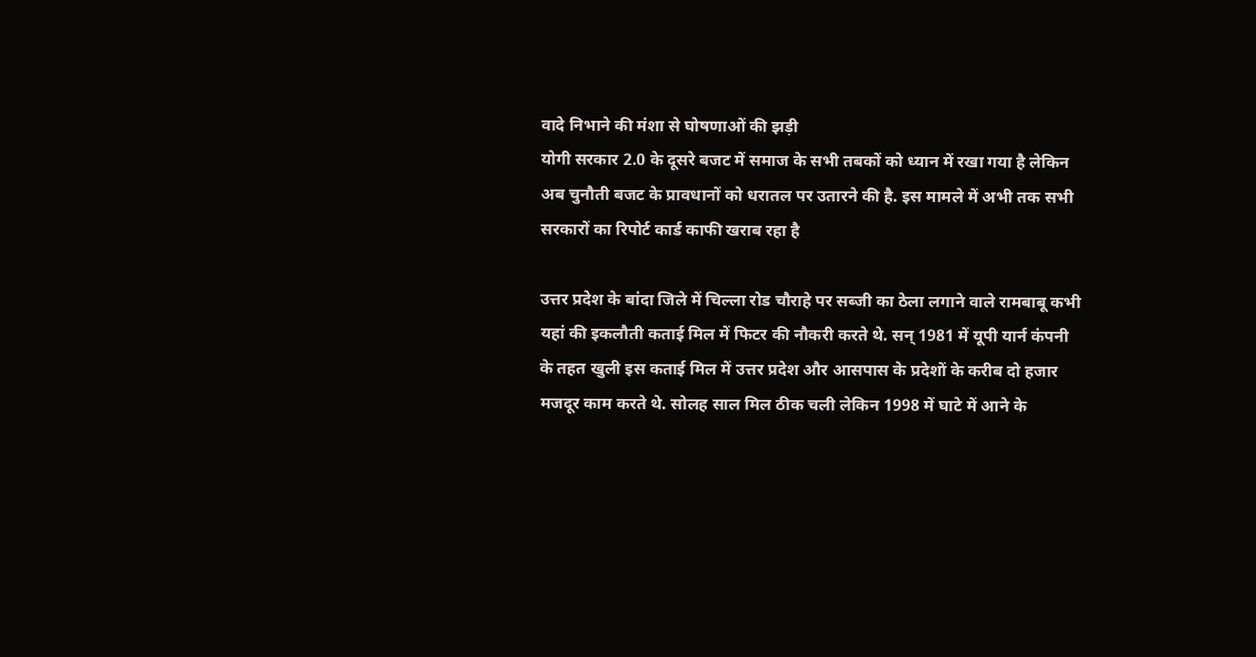वादे निभाने की मंशा से घोषणाओं की झड़ी
योगी सरकार 2.0 के दूसरे बजट में समाज के सभी तबकों को ध्यान में रखा गया है लेकिन अब चुनौती बजट के प्रावधानों को धरातल पर उतारने की है. इस मामले में अभी तक सभी सरकारों का रिपोर्ट कार्ड काफी खराब रहा है

उत्तर प्रदेश के बांदा जिले में चिल्ला रोड चौराहे पर सब्जी का ठेला लगाने वाले रामबाबू कभी यहां की इकलौती कताई मिल में फिटर की नौकरी करते थे. सन् 1981 में यूपी यार्न कंपनी के तहत खुली इस कताई मिल में उत्तर प्रदेश और आसपास के प्रदेशों के करीब दो हजार मजदूर काम करते थे. सोलह साल मिल ठीक चली लेकिन 1998 में घाटे में आने के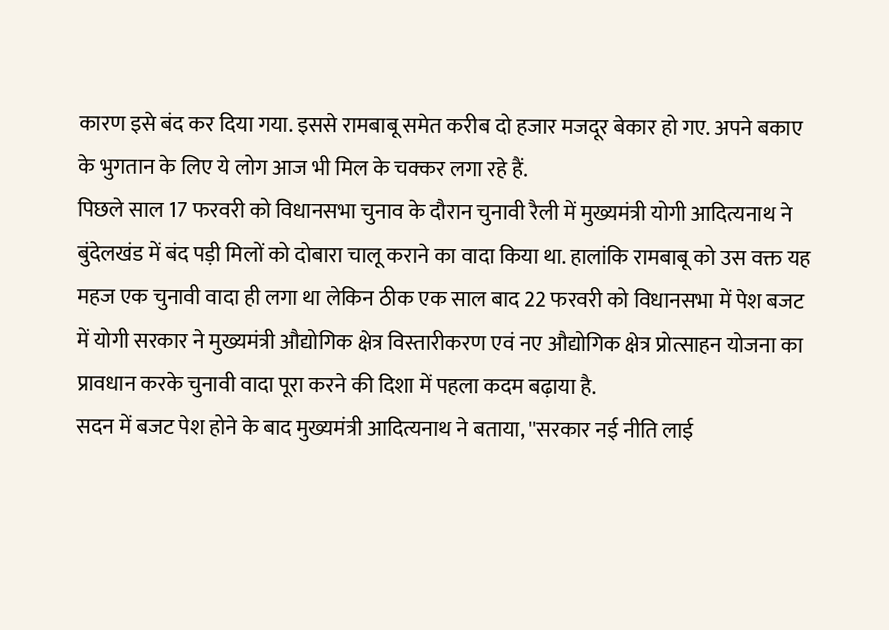कारण इसे बंद कर दिया गया. इससे रामबाबू समेत करीब दो हजार मजदूर बेकार हो गए. अपने बकाए के भुगतान के लिए ये लोग आज भी मिल के चक्कर लगा रहे हैं.
पिछले साल 17 फरवरी को विधानसभा चुनाव के दौरान चुनावी रैली में मुख्यमंत्री योगी आदित्यनाथ ने बुंदेलखंड में बंद पड़ी मिलों को दोबारा चालू कराने का वादा किया था. हालांकि रामबाबू को उस वक्त यह महज एक चुनावी वादा ही लगा था लेकिन ठीक एक साल बाद 22 फरवरी को विधानसभा में पेश बजट में योगी सरकार ने मुख्यमंत्री औद्योगिक क्षेत्र विस्तारीकरण एवं नए औद्योगिक क्षेत्र प्रोत्साहन योजना का प्रावधान करके चुनावी वादा पूरा करने की दिशा में पहला कदम बढ़ाया है.
सदन में बजट पेश होने के बाद मुख्यमंत्री आदित्यनाथ ने बताया, ''सरकार नई नीति लाई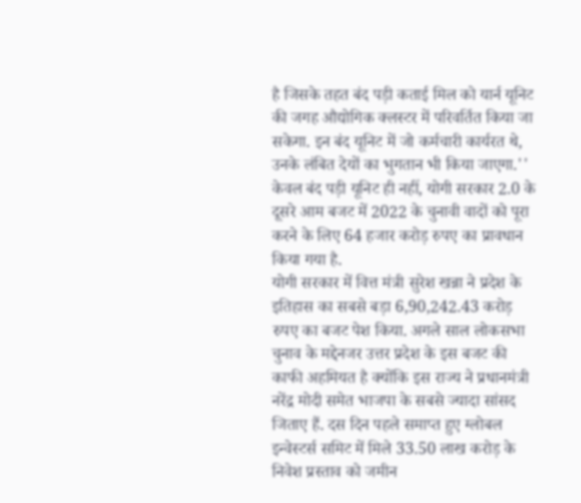है जिसके तहत बंद पड़ी कताई मिल को यार्न यूनिट की जगह औद्योगिक क्लस्टर में परिवर्तित किया जा सकेगा. इन बंद यूनिट में जो कर्मचारी कार्यरत थे, उनके लंबित देयों का भुगतान भी किया जाएगा.'' केवल बंद पड़ी यूनिट ही नहीं, योगी सरकार 2.0 के दूसरे आम बजट में 2022 के चुनावी वादों को पूरा करने के लिए 64 हजार करोड़ रुपए का प्रावधान किया गया है.
योगी सरकार में वित्त मंत्री सुरेश खन्ना ने प्रदेश के इतिहास का सबसे बड़ा 6,90,242.43 करोड़ रुपए का बजट पेश किया. अगले साल लोकसभा चुनाव के मद्देनजर उत्तर प्रदेश के इस बजट की काफी अहमियत है क्योंकि इस राज्य ने प्रधानमंत्री नरेंद्र मोदी समेत भाजपा के सबसे ज्यादा सांसद जिताए हैं. दस दिन पहले समाप्त हुए ग्लोबल इन्वेस्टर्स समिट में मिले 33.50 लाख करोड़ के निवेश प्रस्ताव को जमीन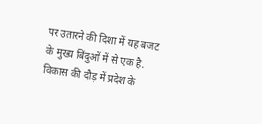पर उतारने की दिशा में यह बजट के मुख्य बिंदुओं में से एक है. विकास की दौड़ में प्रदेश के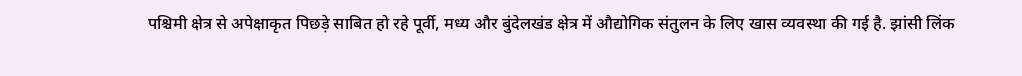पश्चिमी क्षेत्र से अपेक्षाकृत पिछड़े साबित हो रहे पूर्वी, मध्य और बुंदेलखंड क्षेत्र में औद्योगिक संतुलन के लिए खास व्यवस्था की गई है. झांसी लिंक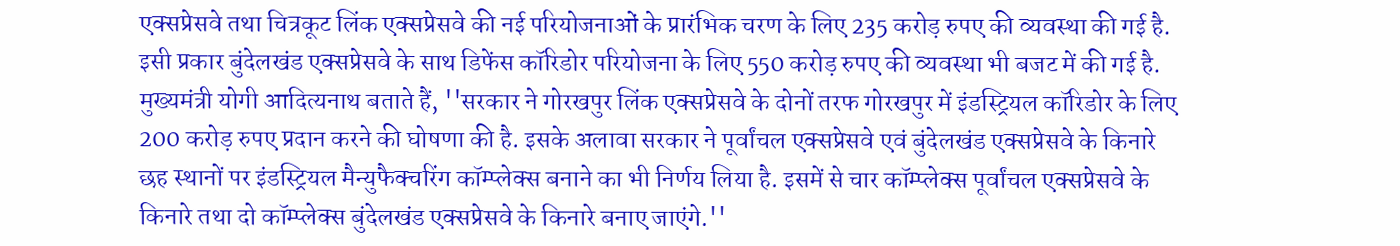एक्सप्रेसवे तथा चित्रकूट लिंक एक्सप्रेसवे की नई परियोजनाओं के प्रारंभिक चरण के लिए 235 करोड़ रुपए की व्यवस्था की गई है. इसी प्रकार बुंदेलखंड एक्सप्रेसवे के साथ डिफेंस कॉरिडोर परियोजना के लिए 550 करोड़ रुपए की व्यवस्था भी बजट में की गई है. मुख्यमंत्री योगी आदित्यनाथ बताते हैं, ''सरकार ने गोरखपुर लिंक एक्सप्रेसवे के दोनों तरफ गोरखपुर में इंडस्ट्रियल कॉरिडोर के लिए 200 करोड़ रुपए प्रदान करने की घोषणा की है. इसके अलावा सरकार ने पूर्वांचल एक्सप्रेसवे एवं बुंदेलखंड एक्सप्रेसवे के किनारे छह स्थानों पर इंडस्ट्रियल मैन्युफैक्चरिंग कॉम्प्लेक्स बनाने का भी निर्णय लिया है. इसमें से चार कॉम्प्लेक्स पूर्वांचल एक्सप्रेसवे के किनारे तथा दो कॉम्प्लेक्स बुंदेलखंड एक्सप्रेसवे के किनारे बनाए जाएंगे.''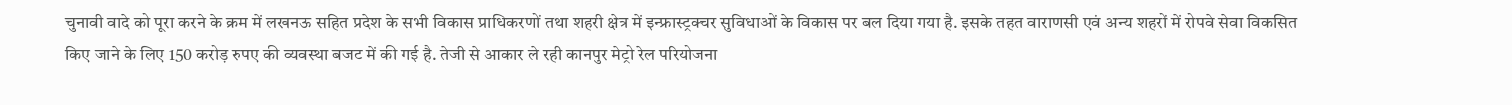चुनावी वादे को पूरा करने के क्रम में लखनऊ सहित प्रदेश के सभी विकास प्राधिकरणों तथा शहरी क्षेत्र में इन्फ्रास्ट्रक्चर सुविधाओं के विकास पर बल दिया गया है. इसके तहत वाराणसी एवं अन्य शहरों में रोपवे सेवा विकसित किए जाने के लिए 150 करोड़ रुपए की व्यवस्था बजट में की गई है. तेजी से आकार ले रही कानपुर मेट्रो रेल परियोजना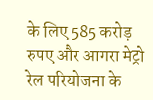के लिए 585 करोड़ रुपए और आगरा मेट्रो रेल परियोजना के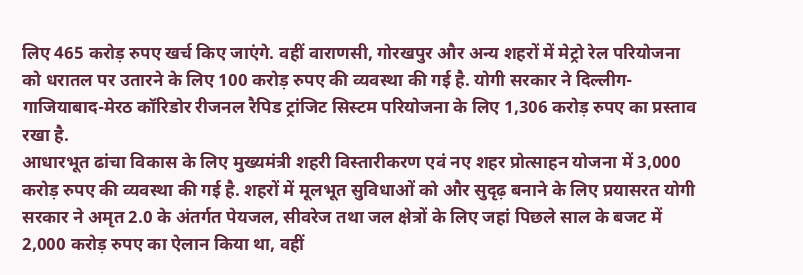लिए 465 करोड़ रुपए खर्च किए जाएंगे. वहीं वाराणसी, गोरखपुर और अन्य शहरों में मेट्रो रेल परियोजना को धरातल पर उतारने के लिए 100 करोड़ रुपए की व्यवस्था की गई है. योगी सरकार ने दिल्लीग-गाजियाबाद-मेरठ कॉरिडोर रीजनल रैपिड ट्रांजिट सिस्टम परियोजना के लिए 1,306 करोड़ रुपए का प्रस्ताव रखा है.
आधारभूत ढांचा विकास के लिए मुख्यमंत्री शहरी विस्तारीकरण एवं नए शहर प्रोत्साहन योजना में 3,000 करोड़ रुपए की व्यवस्था की गई है. शहरों में मूलभूत सुविधाओं को और सुदृढ़ बनाने के लिए प्रयासरत योगी सरकार ने अमृत 2.0 के अंतर्गत पेयजल, सीवरेज तथा जल क्षेत्रों के लिए जहां पिछले साल के बजट में 2,000 करोड़ रुपए का ऐलान किया था, वहीं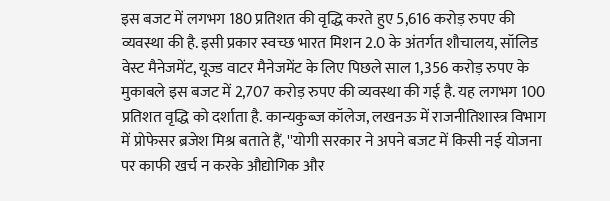इस बजट में लगभग 180 प्रतिशत की वृद्धि करते हुए 5,616 करोड़ रुपए की व्यवस्था की है. इसी प्रकार स्वच्छ भारत मिशन 2.0 के अंतर्गत शौचालय, सॉलिड वेस्ट मैनेजमेंट, यूज्ड वाटर मैनेजमेंट के लिए पिछले साल 1,356 करोड़ रुपए के मुकाबले इस बजट में 2,707 करोड़ रुपए की व्यवस्था की गई है. यह लगभग 100 प्रतिशत वृद्धि को दर्शाता है. कान्यकुब्ज कॉलेज, लखनऊ में राजनीतिशास्त्र विभाग में प्रोफेसर ब्रजेश मिश्र बताते हैं, ''योगी सरकार ने अपने बजट में किसी नई योजना पर काफी खर्च न करके औद्योगिक और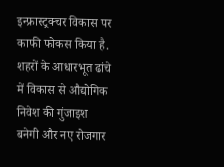इन्फ्रास्ट्रक्चर विकास पर काफी फोकस किया है. शहरों के आधारभूत ढांचे में विकास से औद्योगिक निवेश की गुंजाइश बनेगी और नए रोजगार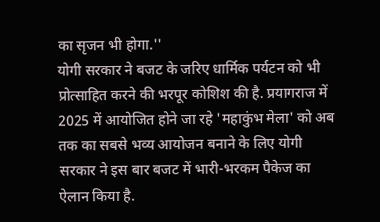का सृजन भी होगा.''
योगी सरकार ने बजट के जरिए धार्मिक पर्यटन को भी प्रोत्साहित करने की भरपूर कोशिश की है. प्रयागराज में 2025 में आयोजित होने जा रहे 'महाकुंभ मेला' को अब तक का सबसे भव्य आयोजन बनाने के लिए योगी सरकार ने इस बार बजट में भारी-भरकम पैकेज का ऐलान किया है.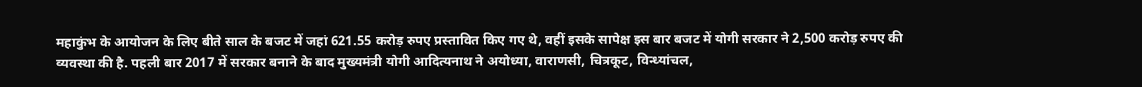महाकुंभ के आयोजन के लिए बीते साल के बजट में जहां 621.55 करोड़ रुपए प्रस्तावित किए गए थे, वहीं इसके सापेक्ष इस बार बजट में योगी सरकार ने 2,500 करोड़ रुपए की व्यवस्था की है. पहली बार 2017 में सरकार बनाने के बाद मुख्यमंत्री योगी आदित्यनाथ ने अयोध्या, वाराणसी, चित्रकूट, विन्ध्यांचल,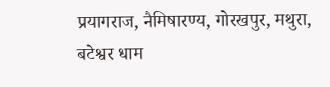प्रयागराज, नैमिषारण्य, गोरखपुर, मथुरा, बटेश्वर धाम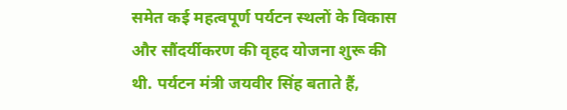समेत कई महत्वपूर्ण पर्यटन स्थलों के विकास और सौंदर्यीकरण की वृहद योजना शुरू की थी. पर्यटन मंत्री जयवीर सिंह बताते हैं,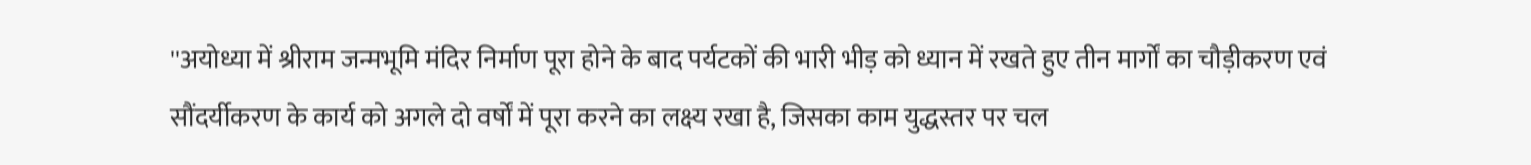''अयोध्या में श्रीराम जन्मभूमि मंदिर निर्माण पूरा होने के बाद पर्यटकों की भारी भीड़ को ध्यान में रखते हुए तीन मार्गों का चौड़ीकरण एवं सौंदर्यीकरण के कार्य को अगले दो वर्षों में पूरा करने का लक्ष्य रखा है, जिसका काम युद्धस्तर पर चल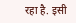रहा है. इसी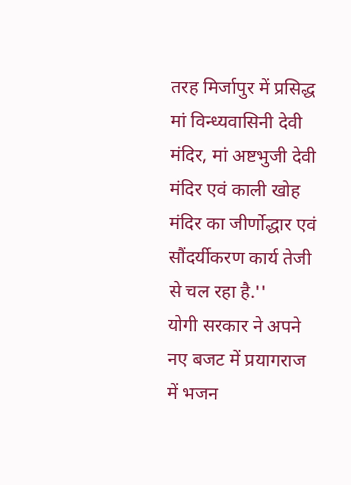तरह मिर्जापुर में प्रसिद्ध मां विन्ध्यवासिनी देवी मंदिर, मां अष्टभुजी देवी मंदिर एवं काली खोह मंदिर का जीर्णोद्धार एवं सौंदर्यीकरण कार्य तेजी से चल रहा है.''
योगी सरकार ने अपने नए बजट में प्रयागराज में भजन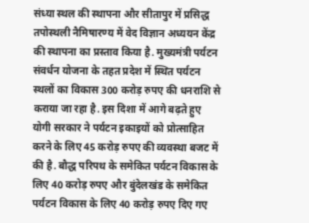संध्या स्थल की स्थापना और सीतापुर में प्रसिद्ध तपोस्थली नैमिषारण्य में वेद विज्ञान अध्ययन केंद्र की स्थापना का प्रस्ताव किया है. मुख्यमंत्री पर्यटन संवर्धन योजना के तहत प्रदेश में स्थित पर्यटन स्थलों का विकास 300 करोड़ रुपए की धनराशि से कराया जा रहा है. इस दिशा में आगे बढ़ते हुए योगी सरकार ने पर्यटन इकाइयों को प्रोत्साहित करने के लिए 45 करोड़ रुपए की व्यवस्था बजट में की है. बौद्ध परिपथ के समेकित पर्यटन विकास के लिए 40 करोड़ रुपए और बुंदेलखंड के समेकित पर्यटन विकास के लिए 40 करोड़ रुपए दिए गए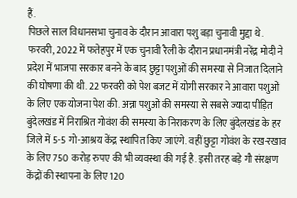हैं.
पिछले साल विधानसभा चुनाव के दौरान आवारा पशु बड़ा चुनावी मुद्दा थे. फरवरी, 2022 में फतेहपुर में एक चुनावी रैली के दौरान प्रधानमंत्री नरेंद्र मोदी ने प्रदेश में भाजपा सरकार बनने के बाद छुट्टा पशुओं की समस्या से निजात दिलाने की घोषणा की थी. 22 फरवरी को पेश बजट में योगी सरकार ने आवारा पशुओं के लिए एक योजना पेश की. अन्ना पशुओं की समस्या से सबसे ज्यादा पीड़ित बुंदेलखंड में निराश्रित गोवंश की समस्या के निराकरण के लिए बुंदेलखंड के हर जिले में 5-5 गो-आश्रय केंद्र स्थापित किए जाएंगे. वहीं छुट्टा गोवंश के रख-रखाव के लिए 750 करोड़ रुपए की भी व्यवस्था की गई है. इसी तरह बड़े गौ संरक्षण केंद्रों की स्थापना के लिए 120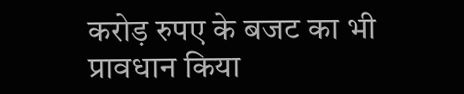करोड़ रुपए के बजट का भी प्रावधान किया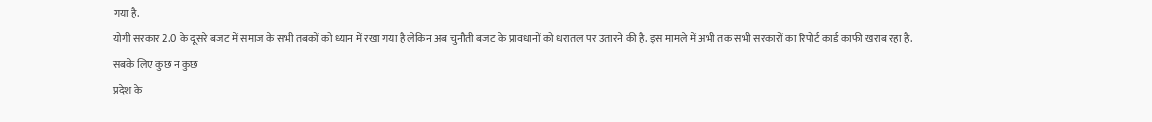गया है.
योगी सरकार 2.0 के दूसरे बजट में समाज के सभी तबकों को ध्यान में रखा गया है लेकिन अब चुनौती बजट के प्रावधानों को धरातल पर उतारने की है. इस मामले में अभी तक सभी सरकारों का रिपोर्ट कार्ड काफी खराब रहा है.
सबके लिए कुछ न कुछ
प्रदेश के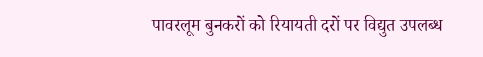पावरलूम बुनकरों को रियायती दरों पर विद्युत उपलब्ध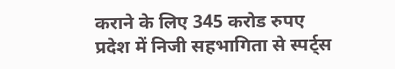कराने के लिए 345 करोड रुपए
प्रदेश में निजी सहभागिता से स्पर्ट्स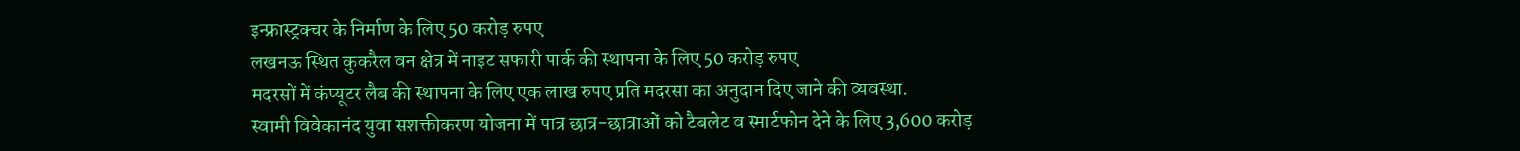इन्फ्रास्ट्रक्चर के निर्माण के लिए 50 करोड़ रुपए
लखनऊ स्थित कुकरैल वन क्षेत्र में नाइट सफारी पार्क की स्थापना के लिए 50 करोड़ रुपए
मदरसों में कंप्यूटर लैब की स्थापना के लिए एक लाख रुपए प्रति मदरसा का अनुदान दिए जाने की व्यवस्था.
स्वामी विवेकानंद युवा सशक्तीकरण योजना में पात्र छात्र-छात्राओं को टैबलेट व स्मार्टफोन देने के लिए 3,600 करोड़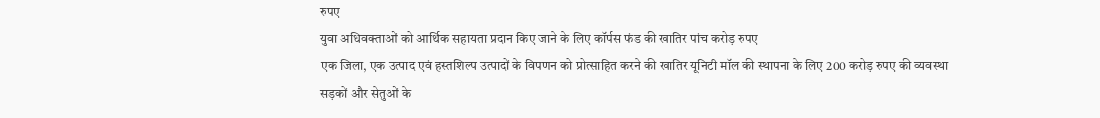रुपए
युवा अधिवक्ताओं को आर्थिक सहायता प्रदान किए जाने के लिए कॉर्पस फंड की खातिर पांच करोड़ रुपए
एक जिला, एक उत्पाद एवं हस्तशिल्प उत्पादों के विपणन को प्रोत्साहित करने की खातिर यूनिटी मॉल की स्थापना के लिए 200 करोड़ रुपए की व्यवस्था
सड़कों और सेतुओं के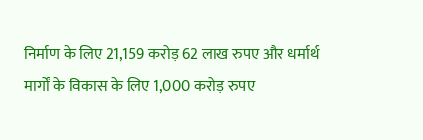निर्माण के लिए 21,159 करोड़ 62 लाख रुपए और धर्मार्थ मार्गों के विकास के लिए 1,000 करोड़ रुपए